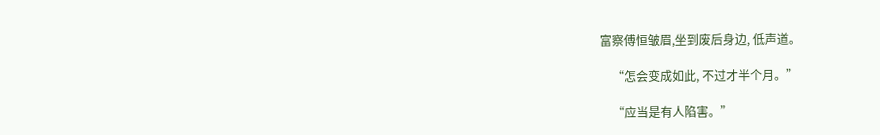富察傅恒皱眉,坐到废后身边, 低声道。

    “怎会变成如此, 不过才半个月。”

    “应当是有人陷害。”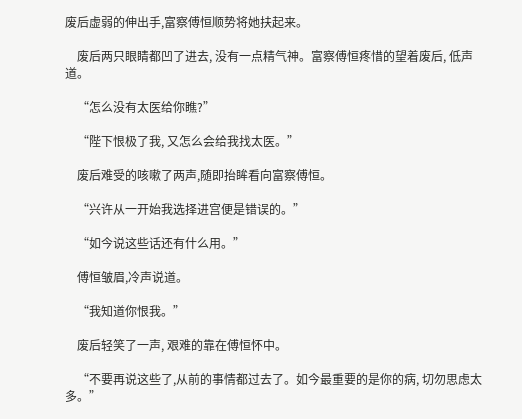废后虚弱的伸出手,富察傅恒顺势将她扶起来。

    废后两只眼睛都凹了进去, 没有一点精气神。富察傅恒疼惜的望着废后, 低声道。

    “怎么没有太医给你瞧?”

    “陛下恨极了我, 又怎么会给我找太医。”

    废后难受的咳嗽了两声,随即抬眸看向富察傅恒。

    “兴许从一开始我选择进宫便是错误的。”

    “如今说这些话还有什么用。”

    傅恒皱眉,冷声说道。

    “我知道你恨我。”

    废后轻笑了一声, 艰难的靠在傅恒怀中。

    “不要再说这些了,从前的事情都过去了。如今最重要的是你的病, 切勿思虑太多。”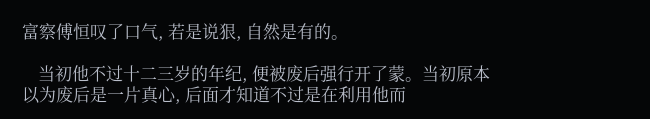富察傅恒叹了口气, 若是说狠, 自然是有的。

    当初他不过十二三岁的年纪, 便被废后强行开了蒙。当初原本以为废后是一片真心, 后面才知道不过是在利用他而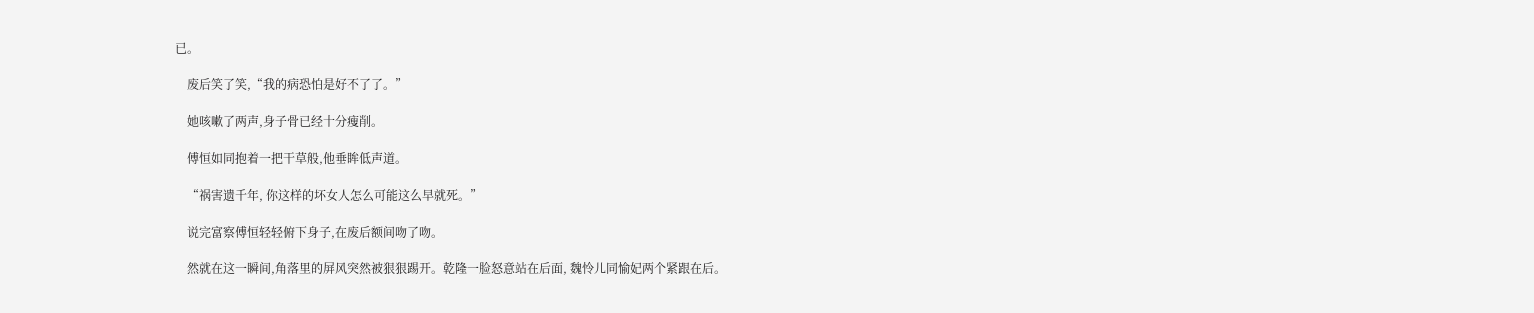已。

    废后笑了笑,“我的病恐怕是好不了了。”

    她咳嗽了两声,身子骨已经十分瘦削。

    傅恒如同抱着一把干草般,他垂眸低声道。

    “祸害遗千年, 你这样的坏女人怎么可能这么早就死。”

    说完富察傅恒轻轻俯下身子,在废后额间吻了吻。

    然就在这一瞬间,角落里的屏风突然被狠狠踢开。乾隆一脸怒意站在后面, 魏怜儿同愉妃两个紧跟在后。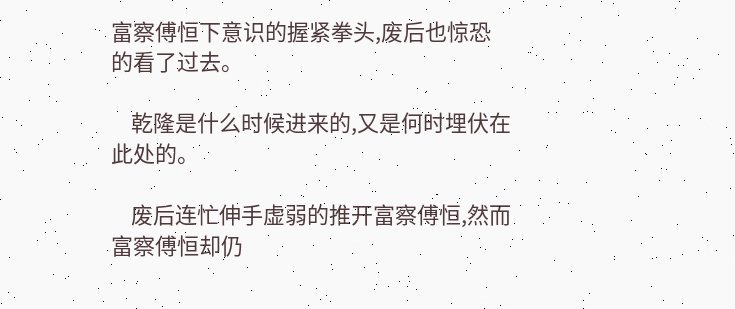富察傅恒下意识的握紧拳头,废后也惊恐的看了过去。

    乾隆是什么时候进来的,又是何时埋伏在此处的。

    废后连忙伸手虚弱的推开富察傅恒,然而富察傅恒却仍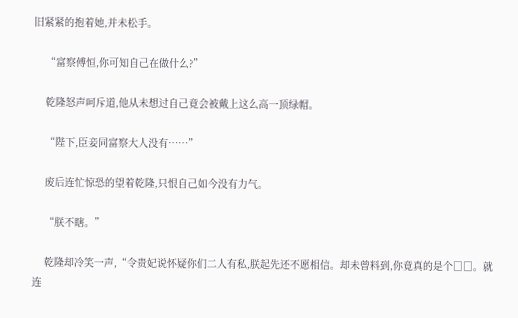旧紧紧的抱着她,并未松手。

    “富察傅恒,你可知自己在做什么?”

    乾隆怒声呵斥道,他从未想过自己竟会被戴上这么高一顶绿帽。

    “陛下,臣妾同富察大人没有……”

    废后连忙惊恐的望着乾隆,只恨自己如今没有力气。

    “朕不瞎。”

    乾隆却冷笑一声,“令贵妃说怀疑你们二人有私,朕起先还不愿相信。却未曾料到,你竟真的是个□□。就连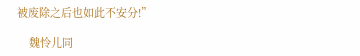被废除之后也如此不安分!”

    魏怜儿同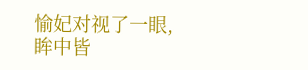愉妃对视了一眼,眸中皆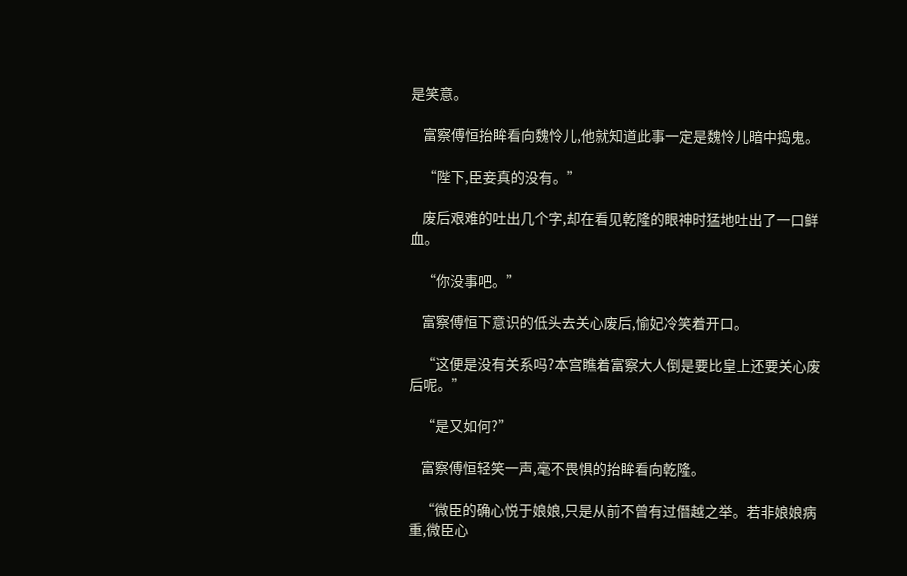是笑意。

    富察傅恒抬眸看向魏怜儿,他就知道此事一定是魏怜儿暗中捣鬼。

    “陛下,臣妾真的没有。”

    废后艰难的吐出几个字,却在看见乾隆的眼神时猛地吐出了一口鲜血。

    “你没事吧。”

    富察傅恒下意识的低头去关心废后,愉妃冷笑着开口。

    “这便是没有关系吗?本宫瞧着富察大人倒是要比皇上还要关心废后呢。”

    “是又如何?”

    富察傅恒轻笑一声,毫不畏惧的抬眸看向乾隆。

    “微臣的确心悦于娘娘,只是从前不曾有过僭越之举。若非娘娘病重,微臣心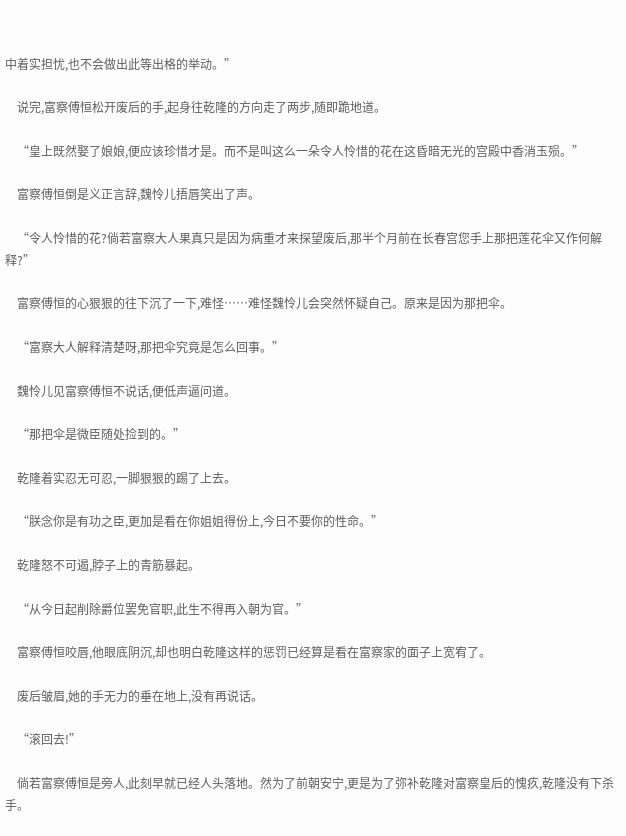中着实担忧,也不会做出此等出格的举动。”

    说完,富察傅恒松开废后的手,起身往乾隆的方向走了两步,随即跪地道。

    “皇上既然娶了娘娘,便应该珍惜才是。而不是叫这么一朵令人怜惜的花在这昏暗无光的宫殿中香消玉殒。”

    富察傅恒倒是义正言辞,魏怜儿捂唇笑出了声。

    “令人怜惜的花?倘若富察大人果真只是因为病重才来探望废后,那半个月前在长春宫您手上那把莲花伞又作何解释?”

    富察傅恒的心狠狠的往下沉了一下,难怪……难怪魏怜儿会突然怀疑自己。原来是因为那把伞。

    “富察大人解释清楚呀,那把伞究竟是怎么回事。”

    魏怜儿见富察傅恒不说话,便低声逼问道。

    “那把伞是微臣随处捡到的。”

    乾隆着实忍无可忍,一脚狠狠的踢了上去。

    “朕念你是有功之臣,更加是看在你姐姐得份上,今日不要你的性命。”

    乾隆怒不可遏,脖子上的青筋暴起。

    “从今日起削除爵位罢免官职,此生不得再入朝为官。”

    富察傅恒咬唇,他眼底阴沉,却也明白乾隆这样的惩罚已经算是看在富察家的面子上宽宥了。

    废后皱眉,她的手无力的垂在地上,没有再说话。

    “滚回去!”

    倘若富察傅恒是旁人,此刻早就已经人头落地。然为了前朝安宁,更是为了弥补乾隆对富察皇后的愧疚,乾隆没有下杀手。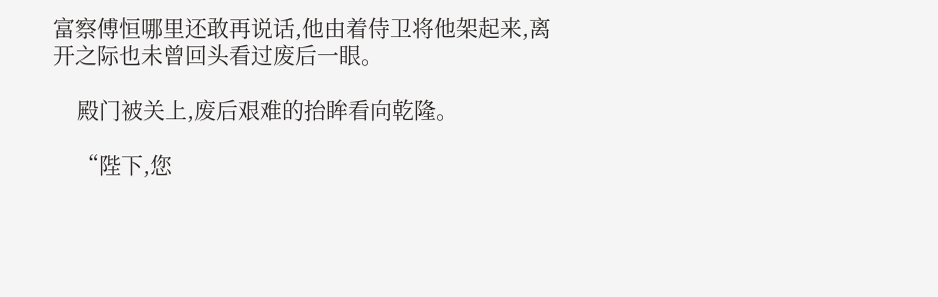富察傅恒哪里还敢再说话,他由着侍卫将他架起来,离开之际也未曾回头看过废后一眼。

    殿门被关上,废后艰难的抬眸看向乾隆。

    “陛下,您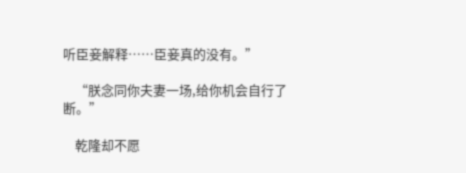听臣妾解释……臣妾真的没有。”

    “朕念同你夫妻一场,给你机会自行了断。”

    乾隆却不愿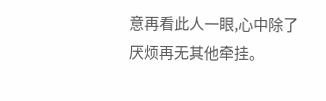意再看此人一眼,心中除了厌烦再无其他牵挂。